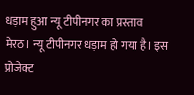धड़ाम हुआ न्यू टीपीनगर का प्रस्ताव
मेरठ। न्यू टीपीनगर धड़ाम हो गया है। इस प्रोजेक्ट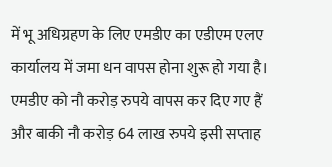में भू अधिग्रहण के लिए एमडीए का एडीएम एलए कार्यालय में जमा धन वापस होना शुरू हो गया है। एमडीए को नौ करोड़ रुपये वापस कर दिए गए हैं और बाकी नौ करोड़ 64 लाख रुपये इसी सप्ताह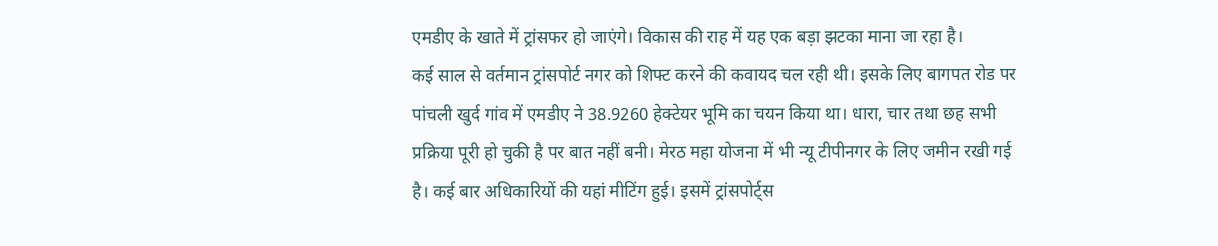एमडीए के खाते में ट्रांसफर हो जाएंगे। विकास की राह में यह एक बड़ा झटका माना जा रहा है।
कई साल से वर्तमान ट्रांसपोर्ट नगर को शिफ्ट करने की कवायद चल रही थी। इसके लिए बागपत रोड पर पांचली खुर्द गांव में एमडीए ने 38.9260 हेक्टेयर भूमि का चयन किया था। धारा, चार तथा छह सभी प्रक्रिया पूरी हो चुकी है पर बात नहीं बनी। मेरठ महा योजना में भी न्यू टीपीनगर के लिए जमीन रखी गई है। कई बार अधिकारियों की यहां मीटिंग हुई। इसमें ट्रांसपोर्ट्स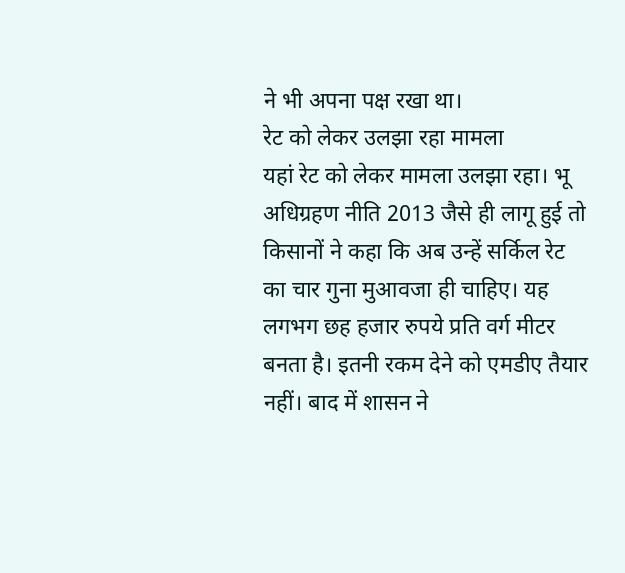ने भी अपना पक्ष रखा था।
रेट को लेकर उलझा रहा मामला
यहां रेट को लेकर मामला उलझा रहा। भू अधिग्रहण नीति 2013 जैसे ही लागू हुई तो किसानों ने कहा कि अब उन्हें सर्किल रेट का चार गुना मुआवजा ही चाहिए। यह लगभग छह हजार रुपये प्रति वर्ग मीटर बनता है। इतनी रकम देने को एमडीए तैयार नहीं। बाद में शासन ने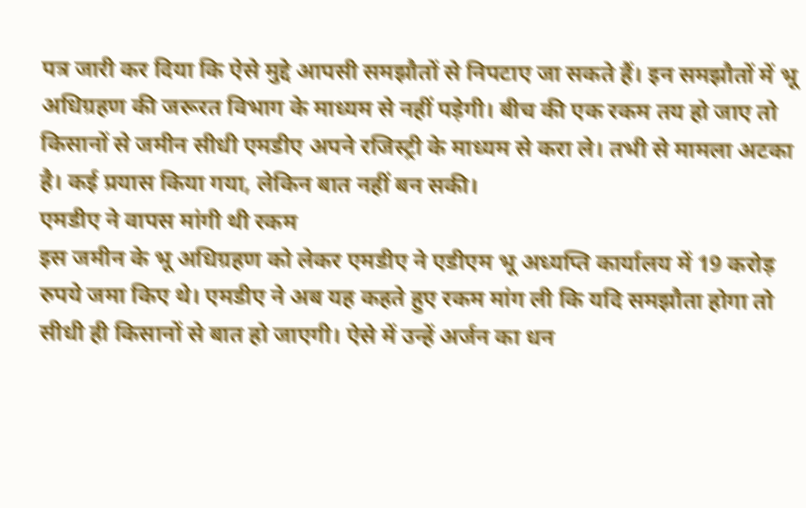पत्र जारी कर दिया कि ऐसे मुद्दे आपसी समझौतों से निपटाए जा सकते हैं। इन समझौतों में भू अधिग्रहण की जरूरत विभाग के माध्यम से नहीं पड़ेगी। बीच की एक रकम तय हो जाए तो किसानों से जमीन सीधी एमडीए अपने रजिस्ट्री के माध्यम से करा ले। तभी से मामला अटका है। कई प्रयास किया गया, लेकिन बात नहीं बन सकी।
एमडीए ने वापस मांगी थी रकम
इस जमीन के भू अधिग्रहण को लेकर एमडीए ने एडीएम भू अध्यप्ति कार्यालय में 19 करोड़ रुपये जमा किए थे। एमडीए ने अब यह कहते हुए रकम मांग ली कि यदि समझौता होगा तो सीधी ही किसानों से बात हो जाएगी। ऐसे में उन्हें अर्जन का धन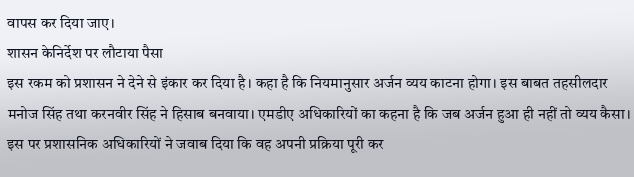वापस कर दिया जाए।
शासन केनिर्देश पर लौटाया पैसा
इस रकम को प्रशासन ने देने से इंकार कर दिया है। कहा है कि नियमानुसार अर्जन व्यय काटना होगा। इस बाबत तहसीलदार मनोज सिंह तथा करनवीर सिंह ने हिसाब बनवाया। एमडीए अधिकारियों का कहना है कि जब अर्जन हुआ ही नहीं तो व्यय कैसा। इस पर प्रशासनिक अधिकारियों ने जवाब दिया कि वह अपनी प्रक्रिया पूरी कर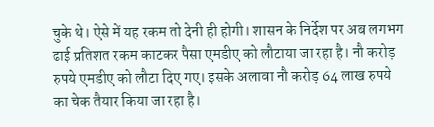चुके थे। ऐसे में यह रकम तो देनी ही होगी। शासन के निर्देश पर अब लगभग ढाई प्रतिशत रकम काटकर पैसा एमडीए को लौटाया जा रहा है। नौ करोड़ रुपये एमडीए को लौटा दिए गए। इसके अलावा नौ करोड़ 64 लाख रुपये का चेक तैयार किया जा रहा है।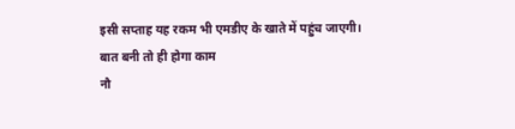इसी सप्ताह यह रकम भी एमडीए के खाते में पहुंच जाएगी।
बात बनी तो ही होगा काम
नौ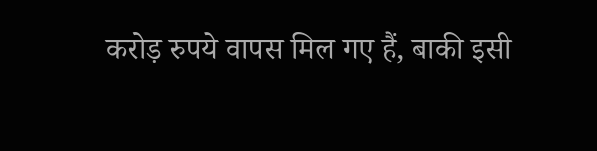करोड़ रुपये वापस मिल गए हैं, बाकी इसी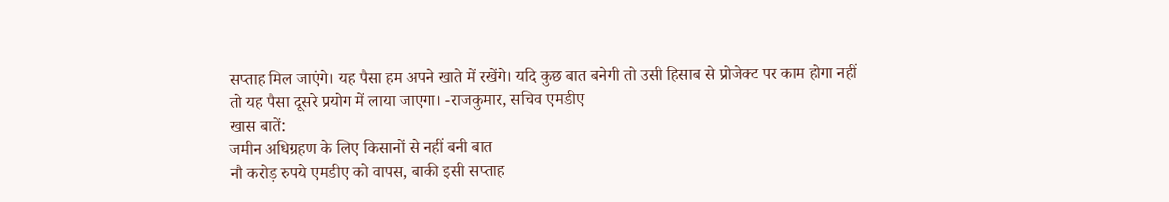सप्ताह मिल जाएंगे। यह पैसा हम अपने खाते में रखेंगे। यदि कुछ बात बनेगी तो उसी हिसाब से प्रोजेक्ट पर काम होगा नहीं तो यह पैसा दूसरे प्रयोग में लाया जाएगा। -राजकुमार, सचिव एमडीए
खास बातें:
जमीन अधिग्रहण के लिए किसानों से नहीं बनी बात
नौ करोड़ रुपये एमडीए को वापस, बाकी इसी सप्ताह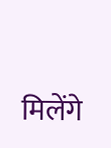मिलेंगे